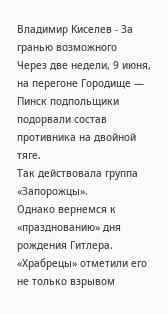Владимир Киселев - За гранью возможного
Через две недели, 9 июня, на перегоне Городище — Пинск подпольщики подорвали состав противника на двойной тяге.
Так действовала группа «Запорожцы».
Однако вернемся к «празднованию» дня рождения Гитлера. «Храбрецы» отметили его не только взрывом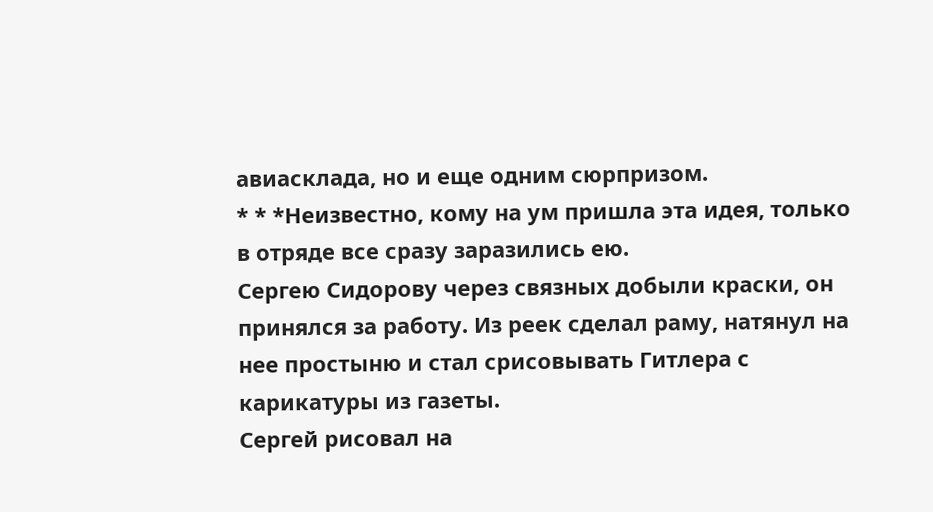авиасклада, но и еще одним сюрпризом.
* * *Неизвестно, кому на ум пришла эта идея, только в отряде все сразу заразились ею.
Сергею Сидорову через связных добыли краски, он принялся за работу. Из реек сделал раму, натянул на нее простыню и стал срисовывать Гитлера с карикатуры из газеты.
Сергей рисовал на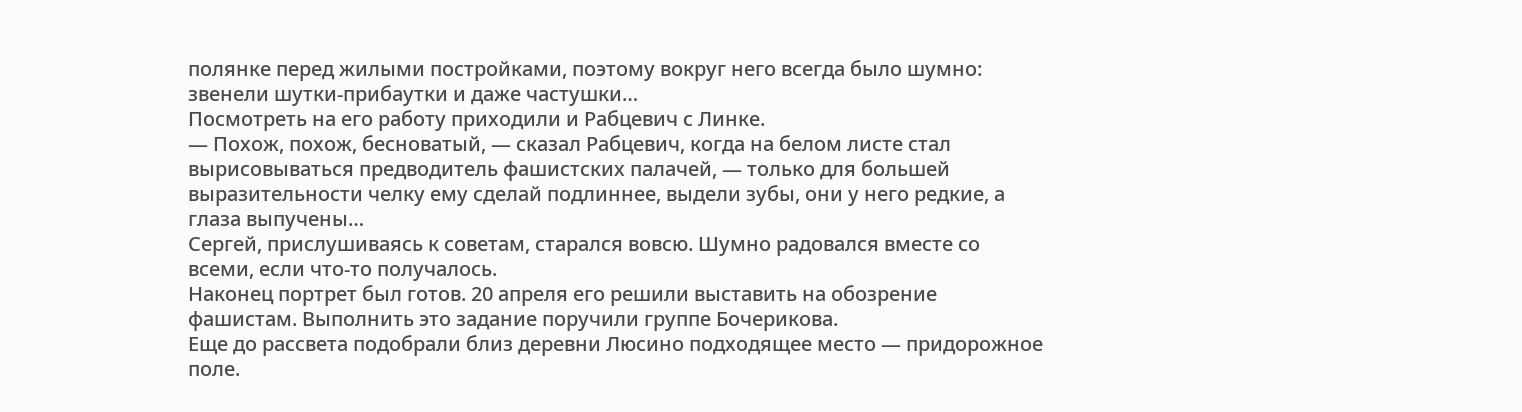полянке перед жилыми постройками, поэтому вокруг него всегда было шумно: звенели шутки-прибаутки и даже частушки…
Посмотреть на его работу приходили и Рабцевич с Линке.
— Похож, похож, бесноватый, — сказал Рабцевич, когда на белом листе стал вырисовываться предводитель фашистских палачей, — только для большей выразительности челку ему сделай подлиннее, выдели зубы, они у него редкие, а глаза выпучены…
Сергей, прислушиваясь к советам, старался вовсю. Шумно радовался вместе со всеми, если что-то получалось.
Наконец портрет был готов. 20 апреля его решили выставить на обозрение фашистам. Выполнить это задание поручили группе Бочерикова.
Еще до рассвета подобрали близ деревни Люсино подходящее место — придорожное поле.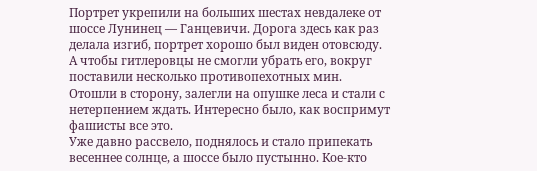Портрет укрепили на больших шестах невдалеке от шоссе Лунинец — Ганцевичи. Дорога здесь как раз делала изгиб, портрет хорошо был виден отовсюду. А чтобы гитлеровцы не смогли убрать его, вокруг поставили несколько противопехотных мин. Отошли в сторону, залегли на опушке леса и стали с нетерпением ждать. Интересно было, как воспримут фашисты все это.
Уже давно рассвело, поднялось и стало припекать весеннее солнце, а шоссе было пустынно. Кое-кто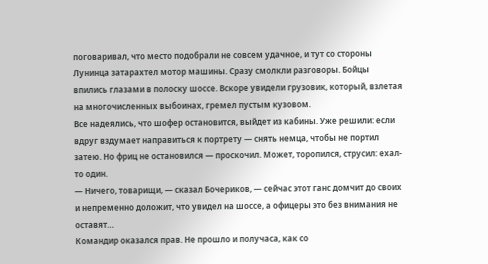поговаривал, что место подобрали не совсем удачное, и тут со стороны Лунинца затарахтел мотор машины. Сразу смолкли разговоры. Бойцы впились глазами в полоску шоссе. Вскоре увидели грузовик, который, взлетая на многочисленных выбоинах, гремел пустым кузовом.
Все надеялись, что шофер остановится, выйдет из кабины. Уже решили: если вдруг вздумает направиться к портрету — снять немца, чтобы не портил затею. Но фриц не остановился — проскочил. Может, торопился, струсил: ехал-то один.
— Ничего, товарищи, — сказал Бочериков, — сейчас этот ганс домчит до своих и непременно доложит, что увидел на шоссе, а офицеры это без внимания не оставят…
Командир оказался прав. Не прошло и получаса, как со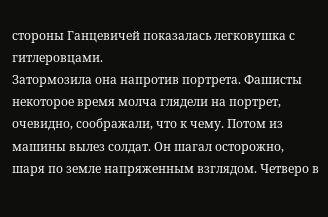стороны Ганцевичей показалась легковушка с гитлеровцами.
Затормозила она напротив портрета. Фашисты некоторое время молча глядели на портрет, очевидно, соображали, что к чему. Потом из машины вылез солдат. Он шагал осторожно, шаря по земле напряженным взглядом. Четверо в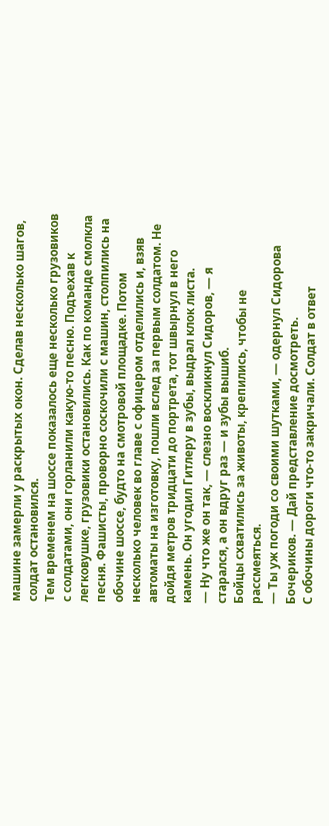машине замерли у раскрытых окон. Сделав несколько шагов, солдат остановился.
Тем временем на шоссе показалось еще несколько грузовиков с солдатами, они горланили какую-то песню. Подъехав к легковушке, грузовики остановились. Как по команде смолкла песня. Фашисты, проворно соскочили с машин, столпились на обочине шоссе, будто на смотровой площадке. Потом несколько человек во главе с офицером отделились и, взяв автоматы на изготовку, пошли вслед за первым солдатом. Не дойдя метров тридцати до портрета, тот швырнул в него камень. Он угодил Гитлеру в зубы, выдрал клок листа.
— Ну что же он так, — слезно воскликнул Сидоров, — я старался, а он вдруг раз — и зубы вышиб.
Бойцы схватились за животы, крепились, чтобы не рассмеяться.
— Ты уж погоди со своими шутками, — одернул Сидорова Бочериков. — Дай представление досмотреть.
С обочины дороги что-то закричали. Солдат в ответ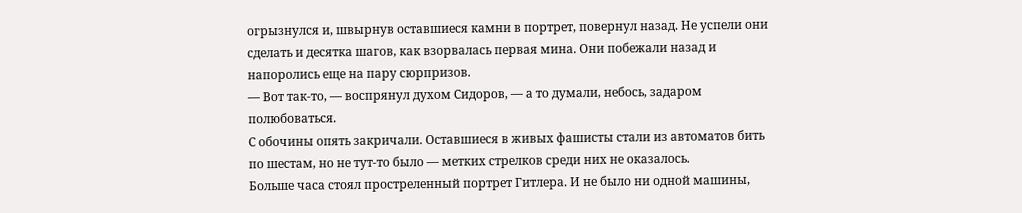огрызнулся и, швырнув оставшиеся камни в портрет, повернул назад. Не успели они сделать и десятка шагов, как взорвалась первая мина. Они побежали назад и напоролись еще на пару сюрпризов.
— Вот так-то, — воспрянул духом Сидоров, — а то думали, небось, задаром полюбоваться.
С обочины опять закричали. Оставшиеся в живых фашисты стали из автоматов бить по шестам, но не тут-то было — метких стрелков среди них не оказалось.
Больше часа стоял простреленный портрет Гитлера. И не было ни одной машины,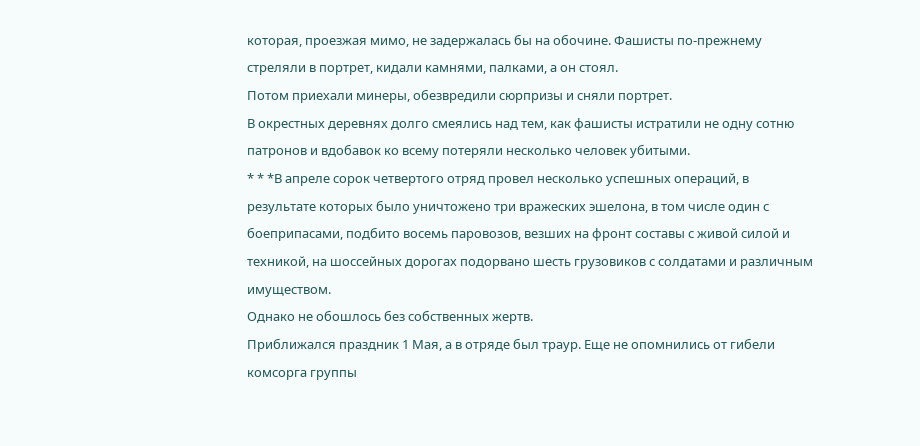которая, проезжая мимо, не задержалась бы на обочине. Фашисты по-прежнему стреляли в портрет, кидали камнями, палками, а он стоял.
Потом приехали минеры, обезвредили сюрпризы и сняли портрет.
В окрестных деревнях долго смеялись над тем, как фашисты истратили не одну сотню патронов и вдобавок ко всему потеряли несколько человек убитыми.
* * *В апреле сорок четвертого отряд провел несколько успешных операций, в результате которых было уничтожено три вражеских эшелона, в том числе один с боеприпасами, подбито восемь паровозов, везших на фронт составы с живой силой и техникой, на шоссейных дорогах подорвано шесть грузовиков с солдатами и различным имуществом.
Однако не обошлось без собственных жертв.
Приближался праздник 1 Мая, а в отряде был траур. Еще не опомнились от гибели комсорга группы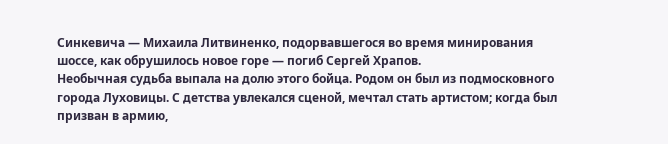Синкевича — Михаила Литвиненко, подорвавшегося во время минирования шоссе, как обрушилось новое горе — погиб Сергей Храпов.
Необычная судьба выпала на долю этого бойца. Родом он был из подмосковного города Луховицы. С детства увлекался сценой, мечтал стать артистом; когда был призван в армию,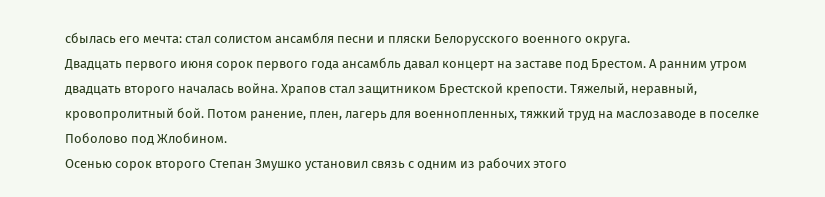сбылась его мечта: стал солистом ансамбля песни и пляски Белорусского военного округа.
Двадцать первого июня сорок первого года ансамбль давал концерт на заставе под Брестом. А ранним утром двадцать второго началась война. Храпов стал защитником Брестской крепости. Тяжелый, неравный, кровопролитный бой. Потом ранение, плен, лагерь для военнопленных, тяжкий труд на маслозаводе в поселке Поболово под Жлобином.
Осенью сорок второго Степан Змушко установил связь с одним из рабочих этого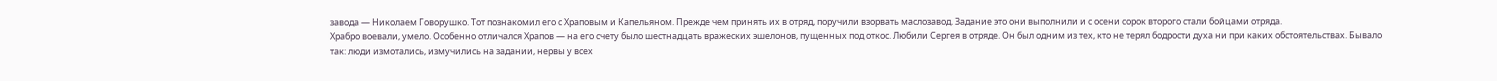завода — Николаем Говорушко. Тот познакомил его с Храповым и Капельяном. Прежде чем принять их в отряд, поручили взорвать маслозавод. Задание это они выполнили и с осени сорок второго стали бойцами отряда.
Храбро воевали, умело. Особенно отличался Храпов — на его счету было шестнадцать вражеских эшелонов, пущенных под откос. Любили Сергея в отряде. Он был одним из тех, кто не терял бодрости духа ни при каких обстоятельствах. Бывало так: люди измотались, измучились на задании, нервы у всех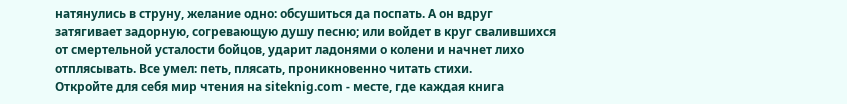натянулись в струну, желание одно: обсушиться да поспать. А он вдруг затягивает задорную, согревающую душу песню; или войдет в круг свалившихся от смертельной усталости бойцов, ударит ладонями о колени и начнет лихо отплясывать. Все умел: петь, плясать, проникновенно читать стихи.
Откройте для себя мир чтения на siteknig.com - месте, где каждая книга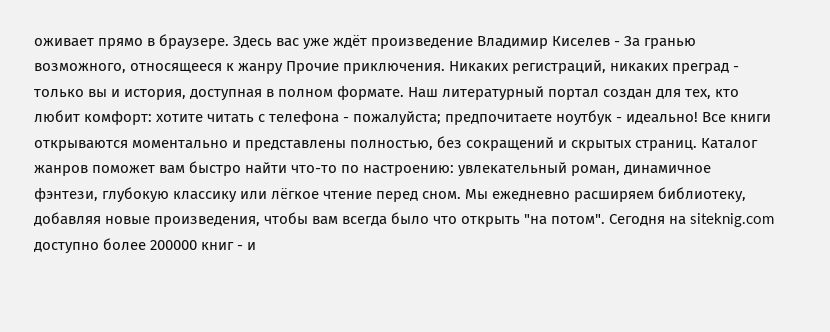оживает прямо в браузере. Здесь вас уже ждёт произведение Владимир Киселев - За гранью возможного, относящееся к жанру Прочие приключения. Никаких регистраций, никаких преград - только вы и история, доступная в полном формате. Наш литературный портал создан для тех, кто любит комфорт: хотите читать с телефона - пожалуйста; предпочитаете ноутбук - идеально! Все книги открываются моментально и представлены полностью, без сокращений и скрытых страниц. Каталог жанров поможет вам быстро найти что-то по настроению: увлекательный роман, динамичное фэнтези, глубокую классику или лёгкое чтение перед сном. Мы ежедневно расширяем библиотеку, добавляя новые произведения, чтобы вам всегда было что открыть "на потом". Сегодня на siteknig.com доступно более 200000 книг - и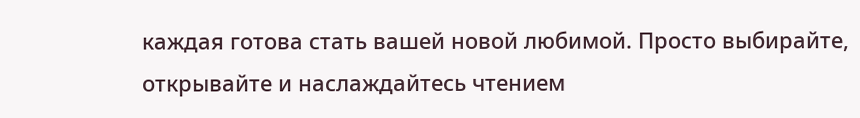каждая готова стать вашей новой любимой. Просто выбирайте, открывайте и наслаждайтесь чтением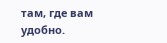там, где вам удобно.